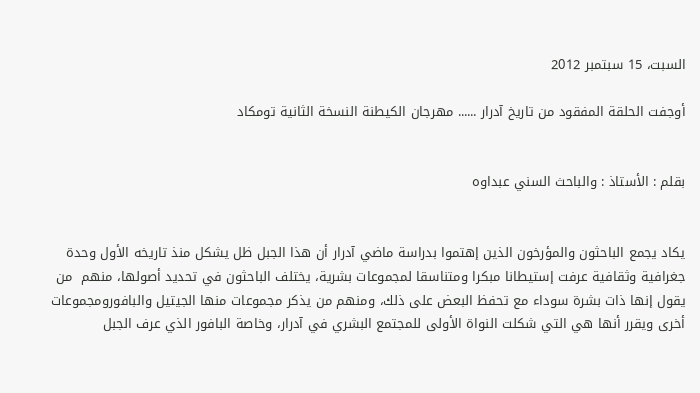السبت، 15 سبتمبر 2012

أوجفت الحلقة المفقود من تاريخ آدرار ...... مهرجان الكيطنة النسخة الثانية تومكاد


بقلم : الأستاذ : والباحث السني عبداوه


يكاد يجمع الباحثون والمؤرخون الذين إهتموا بدراسة ماضي آدرار أن هذا الجبل ظل يشكل منذ تاريخه الأول وحدة جغرافية وثقافية عرفت إستيطانا مبكرا ومتناسقا لمجموعات بشرية، يختلف الباحثون في تحديد أصولها، منهم  من يقول إنها ذات بشرة سوداء مع تحفظ البعض على ذلك، ومنهم من يذكر مجموعات منها الجيتيل والبافورومجموعات أخرى ويقرر أنها هي التي شكلت النواة الأولى للمجتمع البشري في آدرار، وخاصة البافور الذي عرف الجبل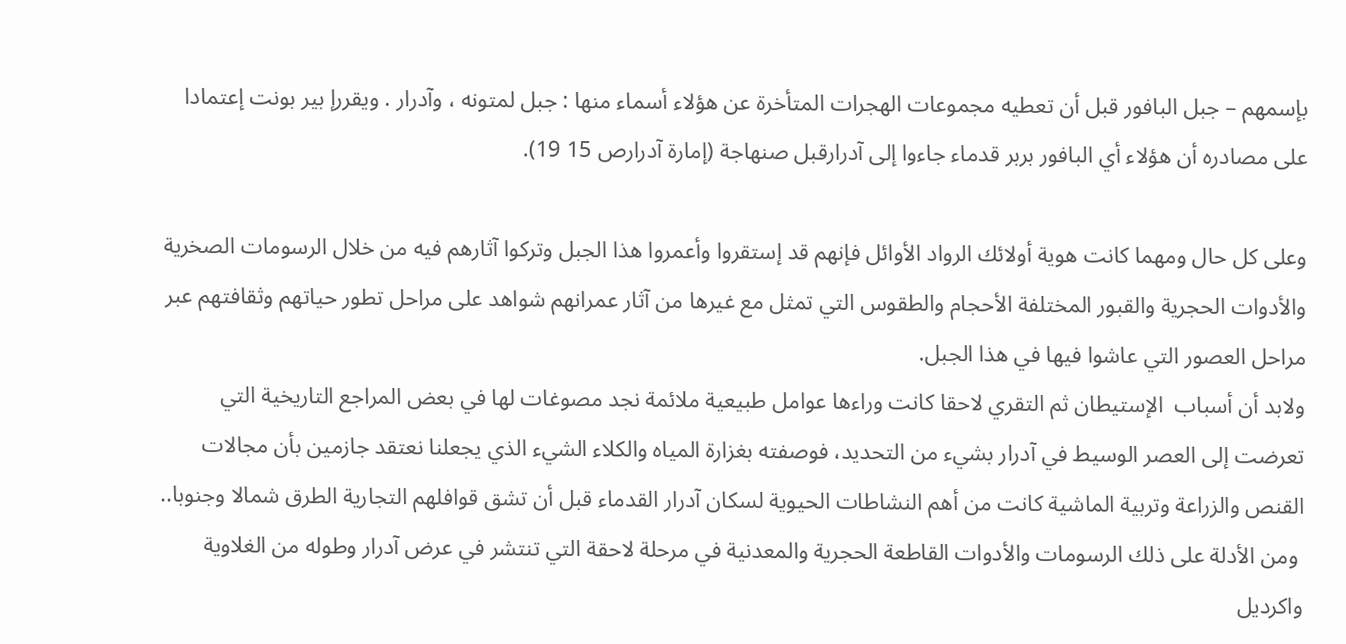بإسمهم – جبل البافور قبل أن تعطيه مجموعات الهجرات المتأخرة عن هؤلاء أسماء منها : جبل لمتونه ، وآدرار . ويقررإ بير بونت إعتمادا على مصادره أن هؤلاء أي البافور بربر قدماء جاءوا إلى آدرارقبل صنهاجة (إمارة آدرارص 15 19).

وعلى كل حال ومهما كانت هوية أولائك الرواد الأوائل فإنهم قد إستقروا وأعمروا هذا الجبل وتركوا آثارهم فيه من خلال الرسومات الصخرية والأدوات الحجرية والقبور المختلفة الأحجام والطقوس التي تمثل مع غيرها من آثار عمرانهم شواهد على مراحل تطور حياتهم وثقافتهم عبر مراحل العصور التي عاشوا فيها في هذا الجبل.
ولابد أن أسباب  الإستيطان ثم التقري لاحقا كانت وراءها عوامل طبيعية ملائمة نجد مصوغات لها في بعض المراجع التاريخية التي تعرضت إلى العصر الوسيط في آدرار بشيء من التحديد، فوصفته بغزارة المياه والكلاء الشيء الذي يجعلنا نعتقد جازمين بأن مجالات القنص والزراعة وتربية الماشية كانت من أهم النشاطات الحيوية لسكان آدرار القدماء قبل أن تشق قوافلهم التجارية الطرق شمالا وجنوبا..
 ومن الأدلة على ذلك الرسومات والأدوات القاطعة الحجرية والمعدنية في مرحلة لاحقة التي تنتشر في عرض آدرار وطوله من الغلاوية واكرديل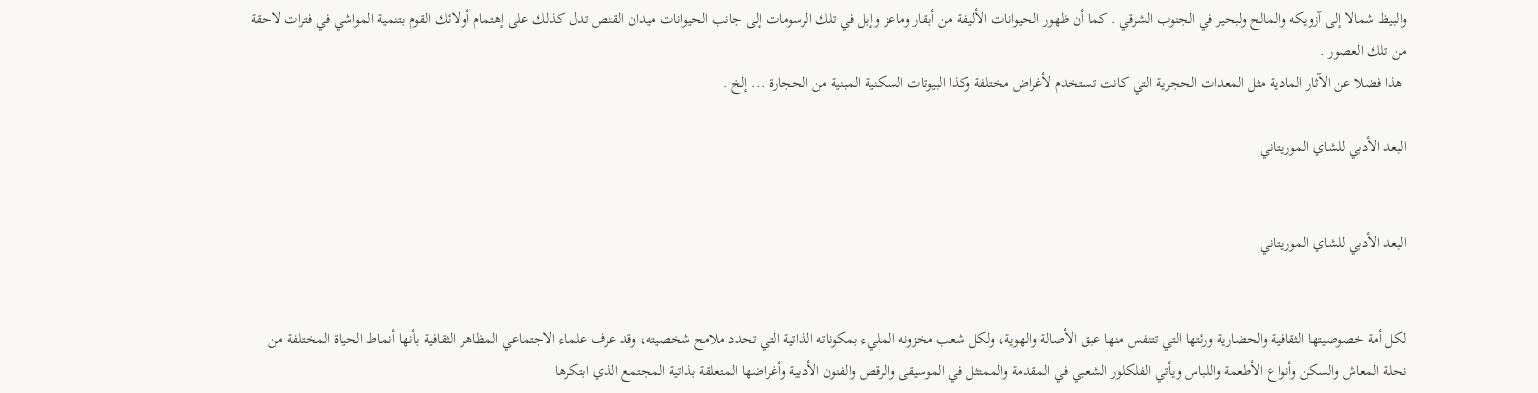والبيظ شمالا إلى آزويكه والمالح ولبحير في الجنوب الشرقي . كما أن ظهور الحيوانات الأليفة من أبقار وماعز وإبل في تلك الرسومات إلى جانب الحيوانات ميدان القنص تدل كذلك على إهتمام أولائك القوم بتنمية المواشي في فترات لاحقة من تلك العصور .
 هذا فضلا عن الآثار المادية مثل المعدات الحجرية التي كانت تستخدم لأغراض مختلفة وكذا البيوتات السكنية المبنية من الحجارة ... إلخ .

البعد الأدبي للشاي الموريتاني


البعد الأدبي للشاي الموريتاني


لكل أمة خصوصيتها الثقافية والحضارية ورئتها التي تتنفس منها عبق الأصالة والهوية، ولكل شعب مخزونه المليء بمكوناته الذاتية التي تحدد ملامح شخصيته، وقد عرف علماء الاجتماعي المظاهر الثقافية بأنها أنماط الحياة المختلفة من نحلة المعاش والسكن وأنواع الأطعمة واللباس ويأتي الفلكلور الشعبي في المقدمة والممتثل في الموسيقى والرقص والفنون الأدبية وأغراضها المتعلقة بذاتية المجتمع الذي ابتكرها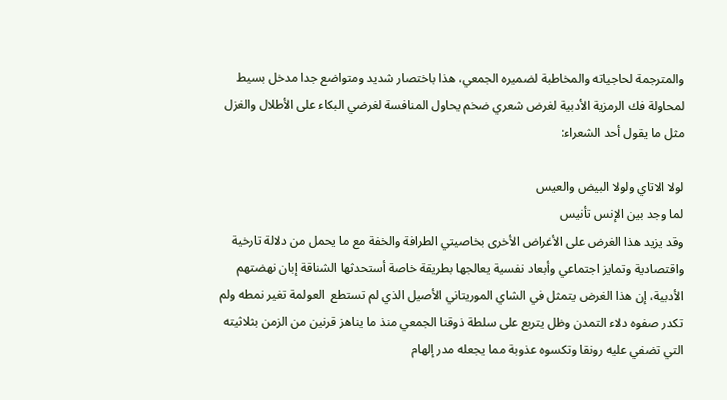والمترجمة لحاجياته والمخاطبة لضميره الجمعي، هذا باختصار شديد ومتواضع جدا مدخل بسيط لمحاولة فك الرمزية الأدبية لغرض شعري ضخم يحاول المنافسة لغرضي البكاء على الأطلال والغزل مثل ما يقول أحد الشعراء:

لولا الاتاي ولولا البيض والعيس
لما وجد بين الإنس تأنيس
وقد يزيد هذا الغرض على الأغراض الأخرى بخاصيتي الطرافة والخفة مع ما يحمل من دلالة تارخية واقتصادية وتمايز اجتماعي وأبعاد نفسية يعالجها بطريقة خاصة أستحدثها الشناقة إبان نهضتهم الأدبية، إن هذا الغرض يتمثل في الشاي الموريتاني الأصيل الذي لم تستطع  العولمة تغير نمطه ولم تكدر صفوه دلاء التمدن وظل يتربع على سلطة ذوقنا الجمعي منذ ما يناهز قرنين من الزمن بثلاثيته التي تضفي عليه رونقا وتكسوه عذوبة مما يجعله مدر إلهام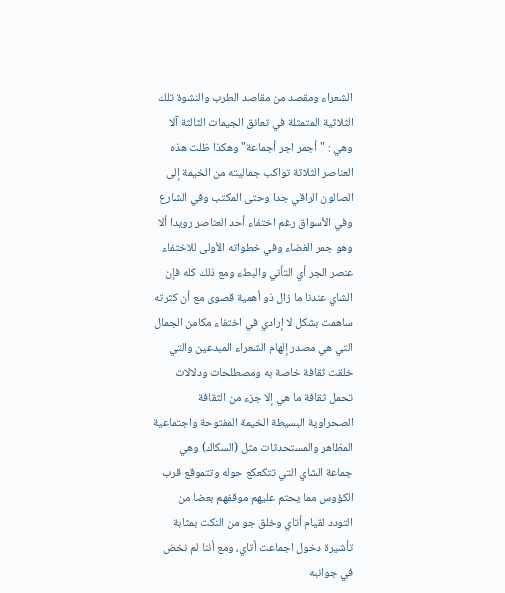الشعراء ومقصد من مقاصد الطرب والنشوة تلك الثلاثية المتمثلة في تعانق الجيمات الثالثة آلا وهي : "أجمر اجر أجماعة" وهكذا ظلت هذه العناصر الثلاثة تواكب جماليته من الخيمة إلى الصالون الراقي جدا وحتى المكتب وفي الشارع وفي الأسواق رغم اختفاء أحد العناصر رويدا ألا وهو جمر الغضاء وفي خطواته الأولى للاختفاء عنصر الجر أي التأني والبطء ومع ذلك كله فإن الشاي عندنا ما زال ذو أهمية قصوى مع أن كثرته ساهمت بشكل لا إرادي في اختفاء مكامن الجمال التي هي مصدر إلهام الشعراء المبدعين والتي خلقت ثقافة خاصة به ومصطلحات ودلالات تحمل ثقافة ما هي إلا جزء من الثقافة الصحراوية البسيطة الخيمة المفتوحة واجتماعية المظاهر والمستحدثات مثل (السكاك) وهي جماعة الشاي التي تتكعكع حوله وتتموقع قرب الكؤوس مما يحتم عليهم موقفهم بعضا من التودد لقيام أتاي وخلق جو من النكت بمثابة تأشيرة دخول اجماعت أتاي، ومع أننا لم نخض في جوانبه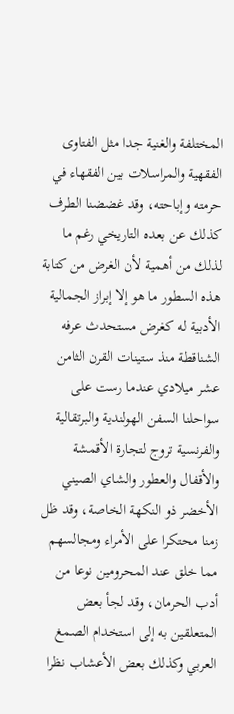المختلفة والغنية جدا مثل الفتاوى الفقهية والمراسلات بين الفقهاء في حرمته وإباحته، وقد غضضنا الطرف كذلك عن بعده التاريخي رغم ما لذلك من أهمية لأن الغرض من كتابة هذه السطور ما هو إلا إبراز الجمالية الأدبية له كغرض مستحدث عرفه الشناقطة منذ ستينات القرن الثامن عشر ميلادي عندما رست على سواحلنا السفن الهولندية والبرتقالية والفرنسية تروج لتجارة الأقمشة والأقفال والعطور والشاي الصيني الأخضر ذو النكهة الخاصة، وقد ظل زمنا محتكرا على الأمراء ومجالسهم مما خلق عند المحرومين نوعا من أدب الحرمان، وقد لجأ بعض المتعلقين به إلى استخدام الصمغ العربي وكذلك بعض الأعشاب نظرا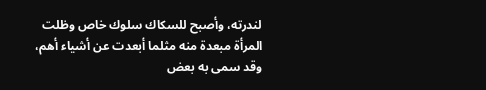لندرته، وأصبح للسكاك سلوك خاص وظلت المرأة مبعدة منه مثلما أبعدت عن أشياء أهم، وقد سمى به بعض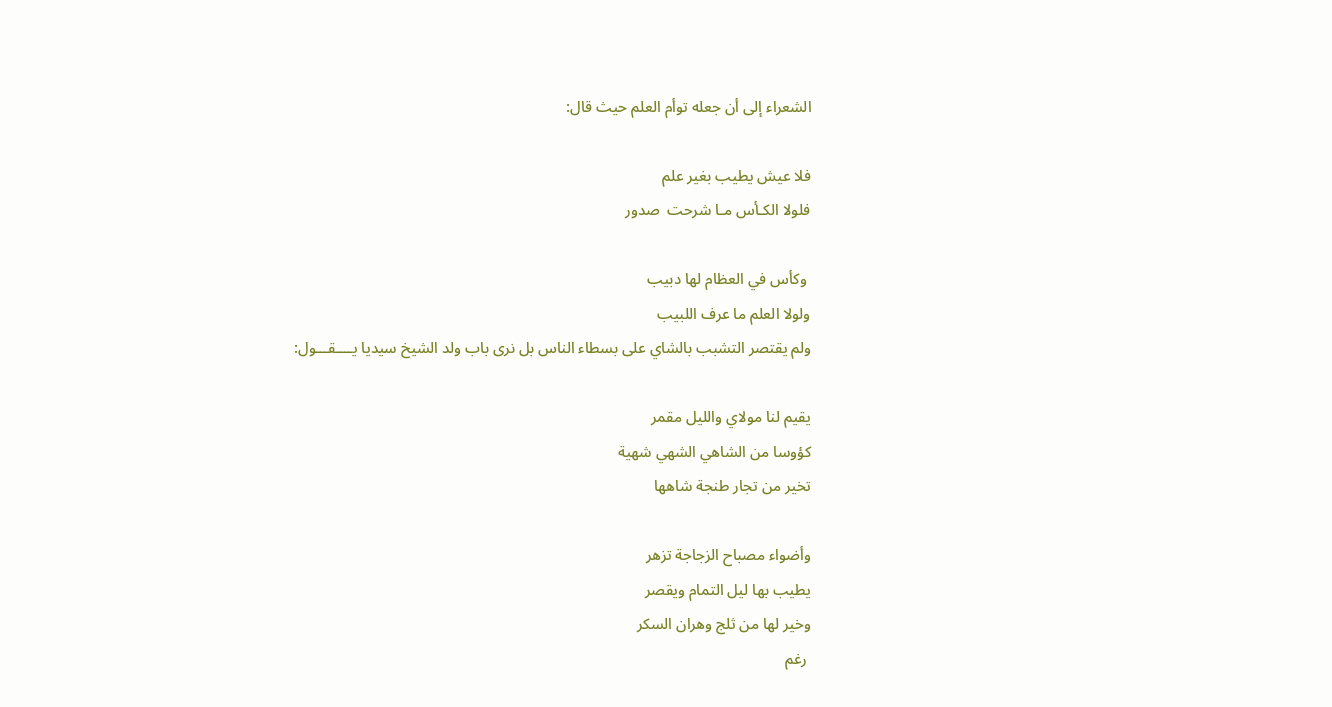الشعراء إلى أن جعله توأم العلم حيث قال:

فلا عيش يطيب بغير علم
فلولا الكـأس مـا شرحت  صدور

 وكأس في العظام لها دبيب
ولولا العلم ما عرف اللبيب
ولم يقتصر التشبب بالشاي على بسطاء الناس بل نرى باب ولد الشيخ سيديا يــــقـــول:

يقيم لنا مولاي والليل مقمر
كؤوسا من الشاهي الشهي شهية
تخير من تجار طنجة شاهها

وأضواء مصباح الزجاجة تزهر
يطيب بها ليل التمام ويقصر
وخير لها من ثلج وهران السكر
 رغم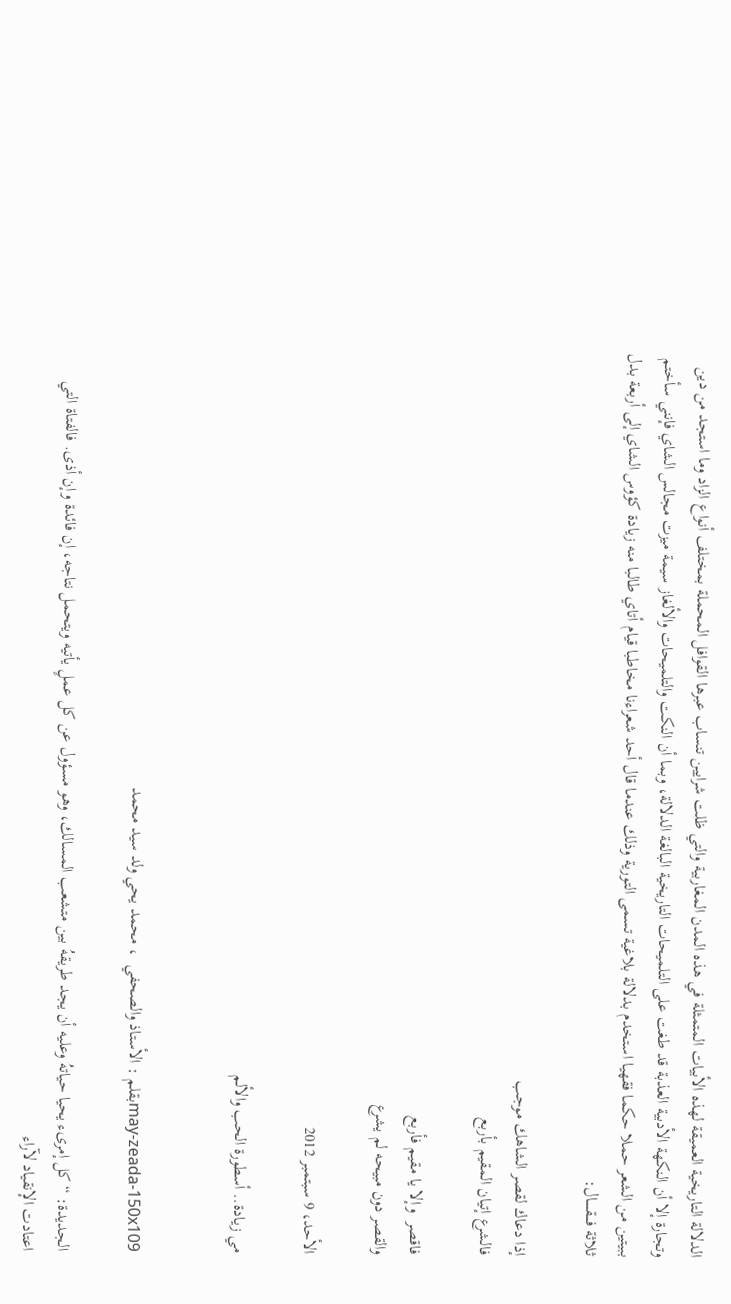الدلالة التاريخية العميقة لهذه الأبيات المتمثلة في هذه المدن المغاربية والتي ظلت شرايين تنساب عبرها القوافل المحملة بمختلف أنواع الزاد وما استجد من دين وتجارة إلا أن النكهة الأدبية العذبة قد طغت على التلميحات التاريخية البالغة الدلالة، وبما أن النكت والتلميحات والألغاز سيمة ميزت مجالس الشاي فإنني سأختم ببيتين من الشعر حملا حكما فقهيا استخدم بدلالة بلاغية تسمى التورية وذلك عندما قال أحد شعراءنا مخاطبا قيام أتاي طالبا منه زيادة كؤوس الشاي إلى أربعة بدل ثلاثة فــــقـــــال:

إذا دعاك لقصر الشاهك موجب
فالشرع إتيان المقيم بأربع

فاقصر  وإلا يا مقيم فأربع
والقصر دون مبيحه لم يشرع

الأحد، 9 سبتمبر 2012

مي زيادة.. أسطورة الحب والألم


may-zeada-150x109بقلم : الأستاذ والصحفي  ، محمد يحي ولد سيد محمد

الجديدة: “كل إمرىء يحيا حياتهُ وعليه أن يجد طريقهُ بين متشعب المسالك، وهو مسؤول عن كل عملٍ يأتيه ويتحمل نتاجه، إن فائدة وإن أذى. فالفتاة التي اعتادت الإنقياد لآراء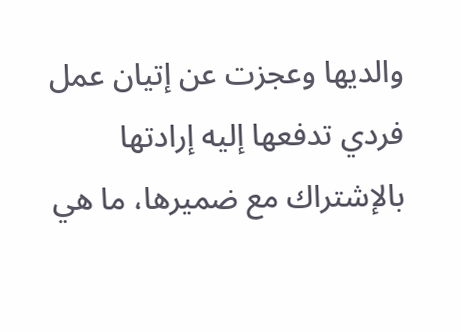والديها وعجزت عن إتيان عمل فردي تدفعها إليه إرادتها بالإشتراك مع ضميرها، ما هي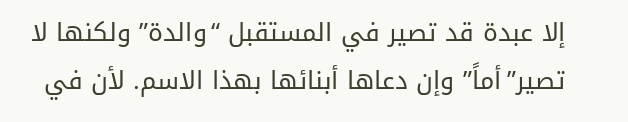إلا عبدة قد تصير في المستقبل “والدة” ولكنها لا تصير”أماً” وإن دعاها أبنائها بهذا الاسم. لأن في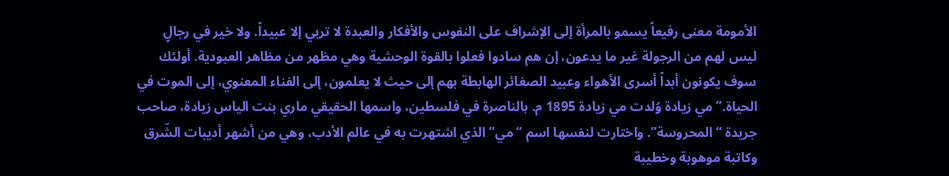الأمومة معنى رفيعاً يسمو بالمرأة إلى الإشراف على النفوس والأفكار والعبدة لا تربي إلا عبيداً. ولا خير في رجالٍ ليس لهم من الرجولة غير ما يدعون، إن هم سادوا فعلوا بالقوة الوحشية وهي مظهر من مظاهر العبودية. أولئك سوف يكونون أبداً أسرى الأهواء وعبيد الصغائر الهابطة بهم إلى حيث لا يعلمون، إلى الفناء المعنوي، إلى الموت في الحياة.” مي زيادة وُلدت مي زيادة 1895 م. بالناصرة في فلسطين، واسمها الحقيقي ماري بنت الياس زيادة، صاحب جريدة “المحروسة”. واختارت لنفسها اسم “مي” الذي اشتهرت به في عالم الأدب، وهي من أشهر أديبات الشّرق وكاتبة موهوبة وخطيبة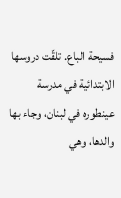فسيحة الباع. تلقّت دروسها الابتدائية في مدرسة عينطوره في لبنان، وجاء بها والدها، وهي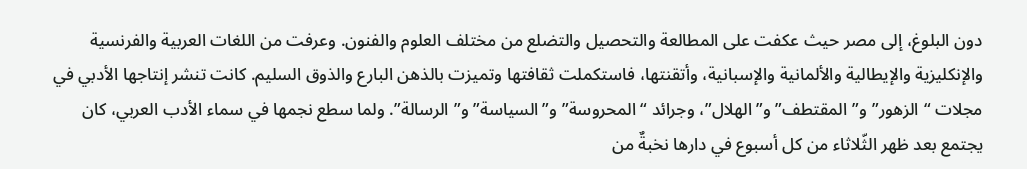دون البلوغ، إلى مصر حيث عكفت على المطالعة والتحصيل والتضلع من مختلف العلوم والفنون. وعرفت من اللغات العربية والفرنسية والإنكليزية والإيطالية والألمانية والإسبانية، وأتقنتها، فاستكملت ثقافتها وتميزت بالذهن البارع والذوق السليم. كانت تنشر إنتاجها الأدبي في مجلات “الزهور” و”المقتطف” و”الهلال”، وجرائد “المحروسة” و”السياسة” و”الرسالة”. ولما سطع نجمها في سماء الأدب العربي، كان يجتمع بعد ظهر الثّلاثاء من كل أسبوع في دارها نخبةٌ من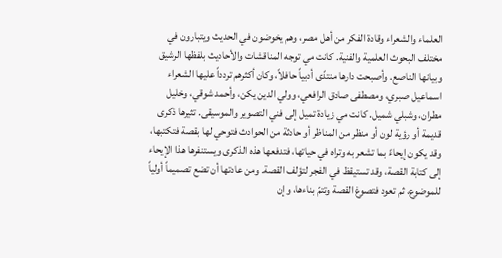العلماء والشعراء وقادة الفكر من أهل مصر، وهم يخوضون في الحديث ويتبارون في مختلف البحوث العلمية والفنية. كانت مي توجه المناقشات والأحاديث بلفظها الرشيق وبيانها الناصع. وأصبحت دارها منتدًى أدبياً حافلاً، وكان أكثرهم تردداً عليها الشعراء اسماعيل صبري، ومصطفى صادق الرافعي، وولي الدين يكن، وأحمد شوقي، وخليل مطران، وشبلي شميل. كانت مي زيادة تميل إلى فني التصوير والموسيقى. تثيرها ذكرى قديمة أو رؤية لون أو منظر من المناظر أو حادثة من الحوادث فتوحي لها بقصة فتكتبها، وقد يكون إيحاءً بما تشعر به وتراه في حياتها، فتدفعها هذه الذكرى ويستنفرها هذا الإيحاء إلى كتابة القصة، وقد تستيقظ في الفجر لتؤلف القصة. ومن عادتها أن تضع تصميماً أولياً للموضوع، ثم تعود فتصوغ القصة وتتمّ بناءها، وإن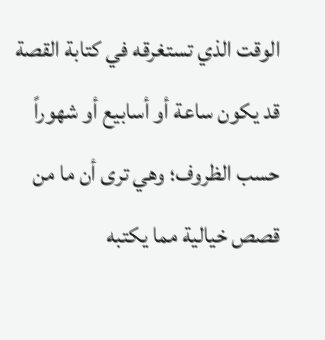الوقت الذي تستغرقه في كتابة القصة قد يكون ساعة أو أسابيع أو شهوراً حسب الظروف؛ وهي ترى أن ما من قصص خيالية مما يكتبه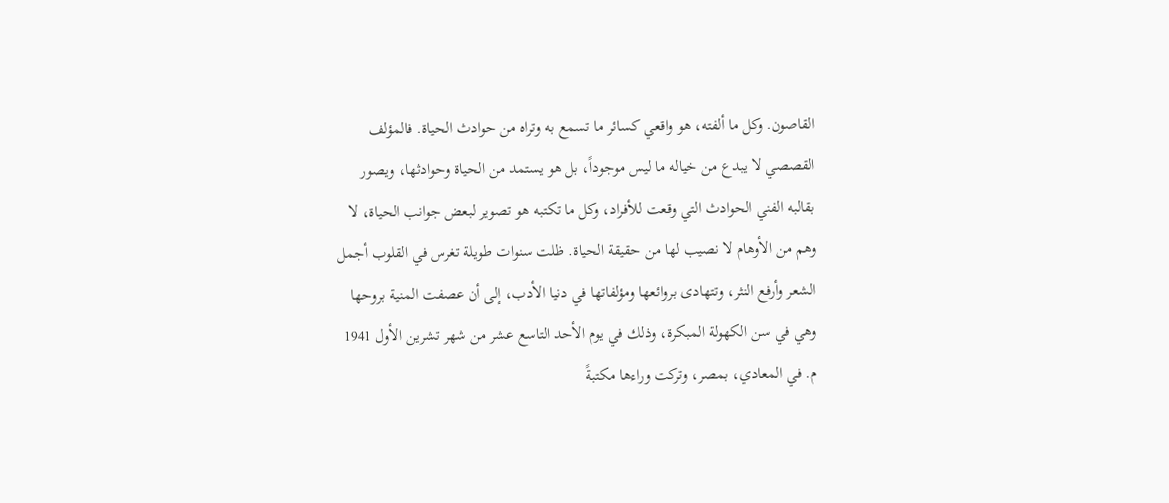القاصون. وكل ما ألفته، هو واقعي كسائر ما تسمع به وتراه من حوادث الحياة. فالمؤلف القصصي لا يبدع من خياله ما ليس موجوداً، بل هو يستمد من الحياة وحوادثها، ويصور بقالبه الفني الحوادث التي وقعت للأفراد، وكل ما تكتبه هو تصوير لبعض جوانب الحياة، لا وهم من الأوهام لا نصيب لها من حقيقة الحياة. ظلت سنوات طويلة تغرس في القلوب أجمل الشعر وأرفع النثر، وتتهادى بروائعها ومؤلفاتها في دنيا الأدب، إلى أن عصفت المنية بروحها وهي في سن الكهولة المبكرة، وذلك في يوم الأحد التاسع عشر من شهر تشرين الأول 1941 م. في المعادي، بمصر، وتركت وراءها مكتبةً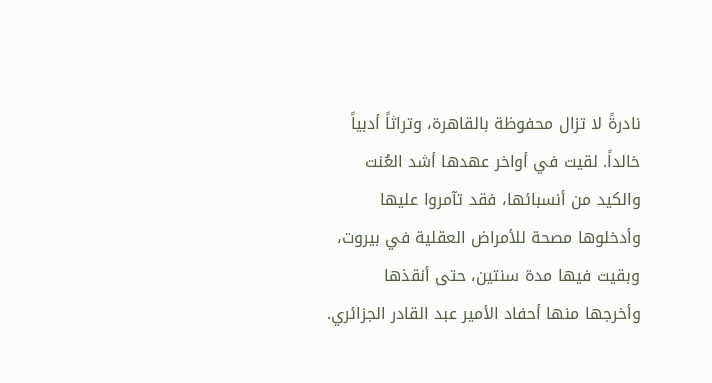نادرةً لا تزال محفوظة بالقاهرة، وتراثاً أدبياً خالداً. لقيت في أواخر عهدها أشد العُنت والكيد من أنسبائها، فقد تآمروا عليها وأدخلوها مصحة للأمراض العقلية في بيروت، وبقيت فيها مدة سنتين، حتى أنقذها وأخرجها منها أحفاد الأمير عبد القادر الجزائري.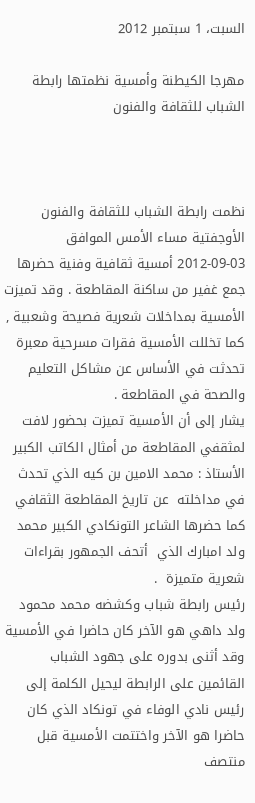السبت، 1 سبتمبر 2012

مهرجا الكيطنة وأمسية نظمتها رابطة الشباب للثقافة والفنون



نظمت رابطة الشباب للثقافة والفنون الأوجفتية مساء الأمس الموافق 03-09-2012 أمسية ثقافية وفنية حضرها جمع غفير من ساكنة المقاطعة . وقد تميزت الأمسية بمداخلات شعرية فصيحة وشعبية , كما تخللت الأمسية فقرات مسرحية معبرة تحدثت في الأساس عن مشاكل التعليم والصحة في المقاطعة .
يشار إلى أن الأمسية تميزت بحضور لافت لمثقفي المقاطعة من أمثال الكاتب الكبير الأستاذ : محمد الامين بن كيه الذي تحدث في مداخلته  عن تاريخ المقاطعة الثقافي كما حضرها الشاعر التونكادي الكبير محمد ولد امبارك الذي  أتحف الجمهور بقراءات شعرية متميزة  .
رئيس رابطة شباب وكشضه محمد محمود ولد داهي هو الآخر كان حاضرا في الأمسية وقد أثنى بدوره على جهود الشباب القائمين على الرابطة ليحيل الكلمة إلى رئيس نادي الوفاء في تونكاد الذي كان حاضرا هو الآخر واختتمت الأمسية قبل منتصف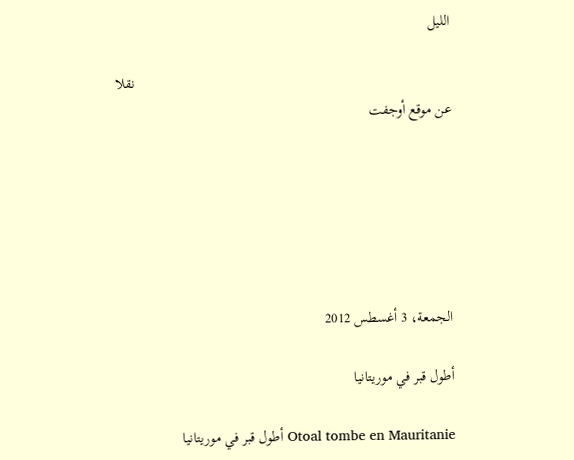الليل

                                                                                    نقلا عن موقع أوجفت






الجمعة، 3 أغسطس 2012

أطول قبر في موريتانيا

Otoal tombe en Mauritanie أطول قبر في موريتانيا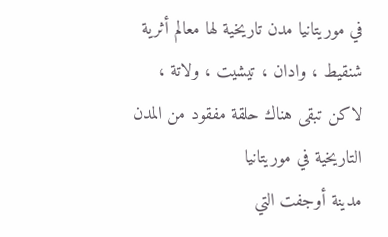في موريتانيا مدن تاريخية لها معالم أثرية
شنقيط ، وادان ، تيشيت ، ولاتة ، لاكن تبقى هناك حلقة مفقود من المدن التاريخية في موريتانيا
مدينة أوجفت التي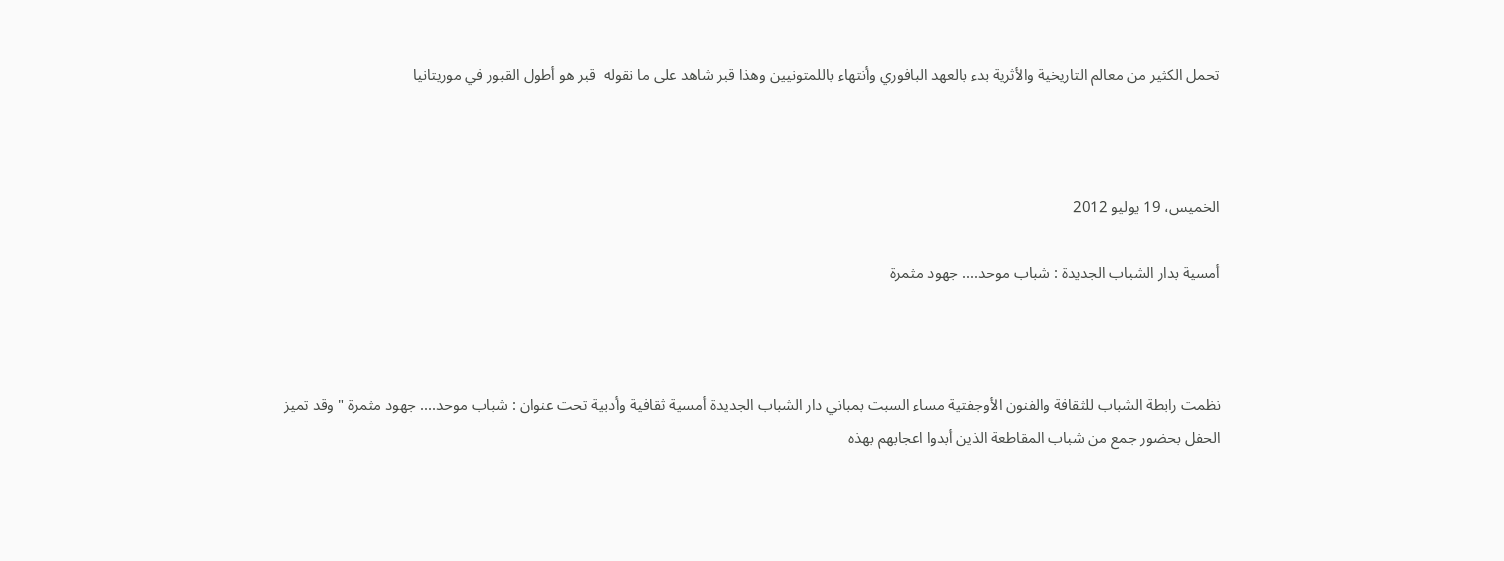تحمل الكثير من معالم التاريخية والأثرية بدء بالعهد البافوري وأنتهاء باللمتونيين وهذا قبر شاهد على ما نقوله  قبر هو أطول القبور في موريتانيا



الخميس، 19 يوليو 2012

أمسية بدار الشباب الجديدة : شباب موحد.... جهود مثمرة



نظمت رابطة الشباب للثقافة والفنون الأوجفتية مساء السبت بمباني دار الشباب الجديدة أمسية ثقافية وأدبية تحت عنوان : شباب موحد.... جهود مثمرة " وقد تميز الحفل بحضور جمع من شباب المقاطعة الذين أبدوا اعجابهم بهذه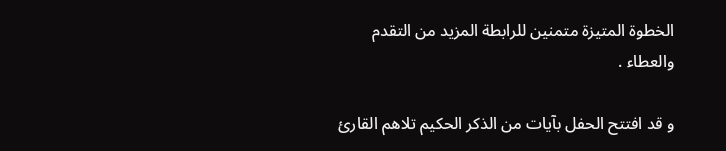الخطوة المتيزة متمنين للرابطة المزيد من التقدم والعطاء .

و قد افتتح الحفل بآيات من الذكر الحكيم تلاهم القارئ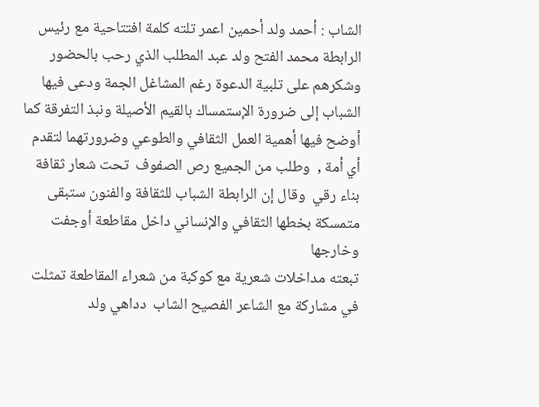الشاب : أحمد ولد أحمين اعمر تلته كلمة افتتاحية مع رئيس الرابطة محمد الفتح ولد عبد المطلب الذي رحب بالحضور وشكرهم على تلبية الدعوة رغم المشاغل الجمة ودعى فيها الشباب إلى ضرورة الإستمساك بالقيم الأصيلة ونبذ التفرقة كما أوضح فيها أهمية العمل الثقافي والطوعي وضرورتهما لتقدم أي أمة ,  وطلب من الجميع رص الصفوف  تحت شعار ثقافة بناء رقي  وقال إن الرابطة الشباب للثقافة والفنون ستبقى متمسكة بخطها الثقافي والإنساني داخل مقاطعة أوجفت وخارجها
تبعته مداخلات شعرية مع كوكبة من شعراء المقاطعة تمثلت في مشاركة مع الشاعر الفصيح الشاب  دداهي ولد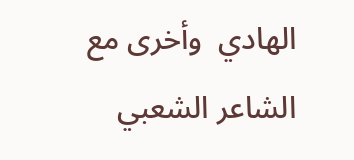الهادي  وأخرى مع الشاعر الشعبي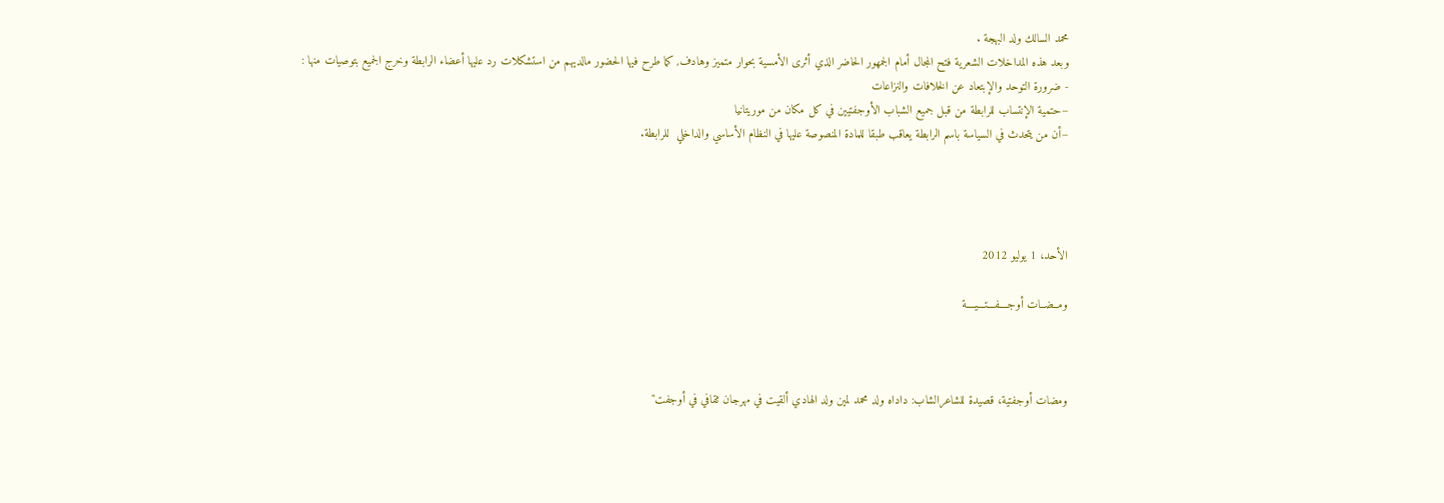محمد السالك ولد البهجة .
وبعد هذه المداخلات الشعرية فتح المجال أمام الجمهور الحاضر الذي أثرى الأمسية بحوار متميز وهادف, كما طرح فيها الحضور مالديهم من استشكلات رد عليها أعضاء الرابطة وخرج الجميع بتوصيات منها :
- ضرورة التوحد والإبتعاد عن الخلافات والنزاعات
−حتمية الإنتساب للرابطة من قبل جميع الشباب الأوجفتيين في كل مكان من موريتانيا
−أن من يتحدث في السياسة باسم الرابطة يعاقب طبقا للمادة المنصوصة عليها في النظام الأساسي والداخلي  للرابطة.




الأحد، 1 يوليو 2012

ومــضــات أوجــــفـــتـــيــــة



ومضات أوجفتية، قصيدة للشاعرالشاب: داداه ولد محمد لمين ولد الهادي ألقيت في مهرجان ثقافي في أوجفت"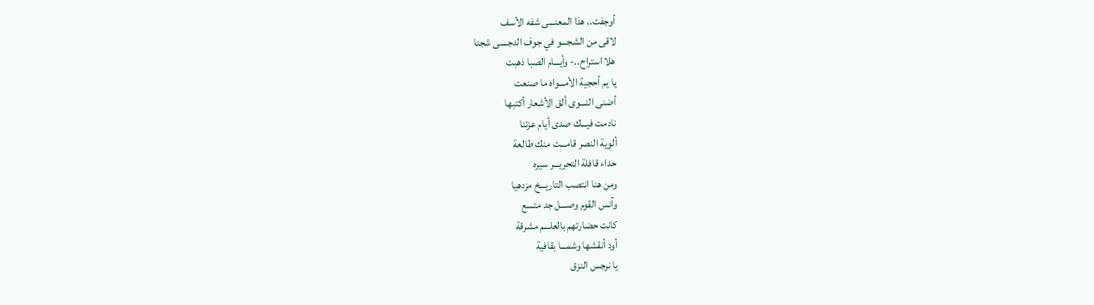أوجفت.. هذا المعنـــى شفه الأسف
لاقى من الشجـــو في جوف الدجــــى شجنا
هلا استراح..- وأيـــام الصبا ذهبت
يا يم أحجية الأمـــواه ما صنعت
أضنى النـــوى ألق الأشعار أكتبها
نادمت فيـــك صدى أيام عزتنا
ألوية النصر قامـــت منك طالعة
حداء قافلة التحريـــر سيره
ومن هنا انتصب التاريـــخ مزدهيا
وآنس القوم وصـــل جد متسع
كانت حضارتهم بالعلـــم مشرقة
أود أنقشها وشمـــا بقافية
يا نرجس النزق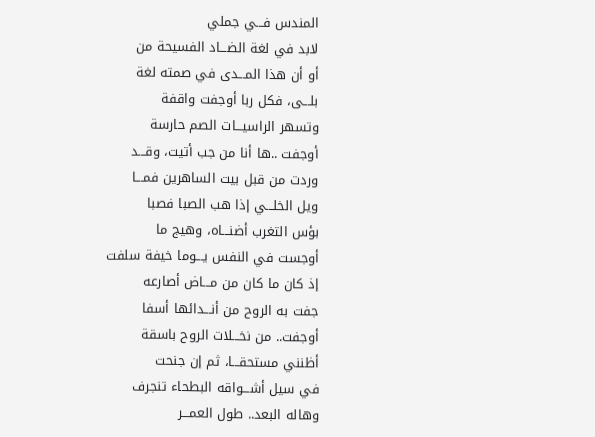المندس فـــي جملي
لابد في لغة الضـــاد الفسيحة من
أو أن هذا المـــدى في صمته لغة
بلـــى، فكل ربا أوجفت واقفة
وتسهر الراسيـــات الصم حارسة
أوجفت ..ها أنا من جب أتيت، وقـــد
وردت من قبل بيت الساهرين فمـــا
ويل الخلـــي إذا هب الصبا فصبا
بؤس التغرب أضنـــاه، وهيج ما
أوجست في النفس يـــوما خيفة سلفت
إذ كان ما كان من مـــاض أصارعه
جفت به الروح من أنـــدائها أسفا
أوجفت.. من نخـــلات الروح باسقة
أظنني مستحقـــا، ثم إن جنحت
في سيل أشـــواقه البطحاء تنجرف
وهاله البعد.. طول العمـــر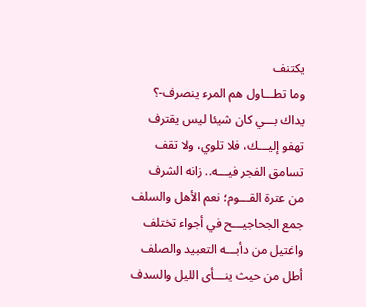يكتنف
وما تطـــاول هم المرء ينصرف-؟
يداك بـــي كان شيئا ليس يقترف
تهفو إليـــك، فلا تلوي، ولا تقف
تسامق الفجر فيـــه.. زانه الشرف
من عترة القـــوم؛ نعم الأهل والسلف
جمع الجحاجيـــح في أجواء تختلف
واغتيل من دأبـــه التعبيد والصلف
أطل من حيث ينـــأى الليل والسدف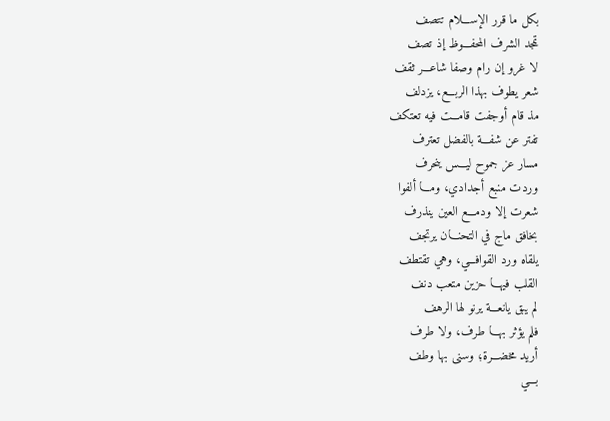بكل ما قرر الإســـلام تتصف
تمجد الشرف المحفـــوظ إذ تصف
لا غرو إن رام وصفا شاعـــر ثقف
شعر يطوف بهذا الربـــع، يزدلف
مذ قام أوجفت قامـــت فيه تعتكف
تفتر عن شفـــة بالفضل تعترف
مسار عز جموح ليـــس ينحرف
وردت منبع أجدادي، ومـــا ألفوا
شعرت إلا ودمـــع العين ينذرف
بخافق ماج في التحنـــان يرتجف
يلقاه ورد القوافـــي، وهي تقتطف
القلب فيهـــا حزين متعب دنف
لم يبق يانعـــة يرنو لها الرهف
فلم يؤثر بهـــا طرف، ولا طرف
أريد مخضـــرة؛ وسنى بها وطف
بـــي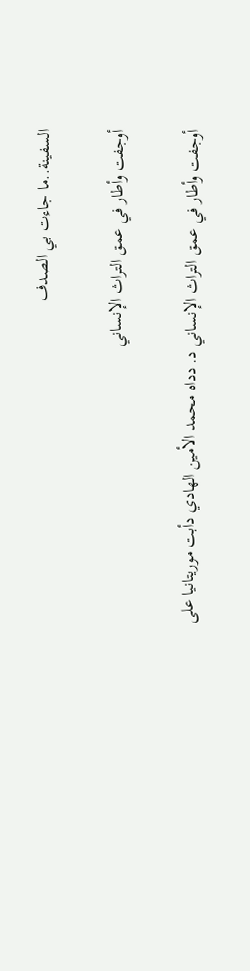السفينة..ما جاءت بي الصدف

أوجفت وأطار في عمق التراث الإنساني

أوجفت وأطار في عمق التراث الإنساني د. دداه محمد الأمين الهادي دأبت موريتانيا على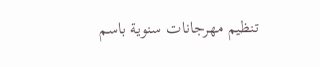تنظيم مهرجانات سنوية باسم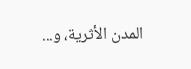المدن الأثرية، و...